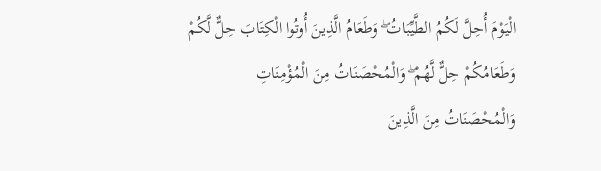الْيَوْمَ أُحِلَّ لَكُمُ الطَّيِّبَاتُ ۖ وَطَعَامُ الَّذِينَ أُوتُوا الْكِتَابَ حِلٌّ لَّكُمْ وَطَعَامُكُمْ حِلٌّ لَّهُمْ ۖ وَالْمُحْصَنَاتُ مِنَ الْمُؤْمِنَاتِ وَالْمُحْصَنَاتُ مِنَ الَّذِينَ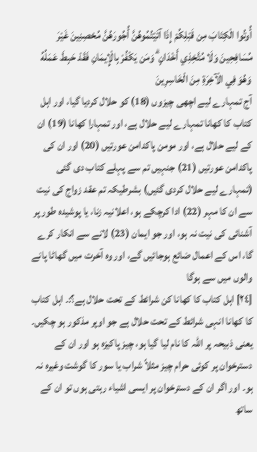أُوتُوا الْكِتَابَ مِن قَبْلِكُمْ إِذَا آتَيْتُمُوهُنَّ أُجُورَهُنَّ مُحْصِنِينَ غَيْرَ مُسَافِحِينَ وَلَا مُتَّخِذِي أَخْدَانٍ ۗ وَمَن يَكْفُرْ بِالْإِيمَانِ فَقَدْ حَبِطَ عَمَلُهُ وَهُوَ فِي الْآخِرَةِ مِنَ الْخَاسِرِينَ
آج تمہارے لیے اچھی چیزوں (18) کو حلال کردیا گیا، اور اہل کتاب کا کھانا تمہارے لیے حلال ہے، اور تمہارا کھانا (19) ان کے لیے حلال ہے، اور مومن پاکدامن عورتیں (20) اور ان کی پاکدامن عورتیں (21) جنہیں تم سے پہلے کتاب دی گئی (تمہارے لیے حلال کردی گئیں) بشرطیکہ تم عقد زواج کی نیت سے ان کا مہر (22) ادا کرچکے ہو، اعلانیہ زنا، یا پوشیدہ طور پر آشنائی کی نیت نہ ہو، اور جو ایمان (23) لانے سے انکار کرے گا، اس کے اعمال ضائع ہوجائیں گے، اور وہ آخرت میں گھاٹا پانے والوں میں سے ہوگا
[٢٤] اہل کتاب کا کھانا کن شرائط کے تحت حلال ہے؟:۔ اہل کتاب کا کھانا انہی شرائط کے تحت حلال ہے جو اوپر مذکور ہو چکیں۔ یعنی ذبیحہ پر اللہ کا نام لیا گیا ہو، چیز پاکیزہ ہو اور ان کے دسترخوان پر کوئی حرام چیز مثلاً شراب یا سور کا گوشت وغیرہ نہ ہو۔ اور اگر ان کے دسترخوان پر ایسی اشیاء رہتی ہوں تو ان کے ساتھ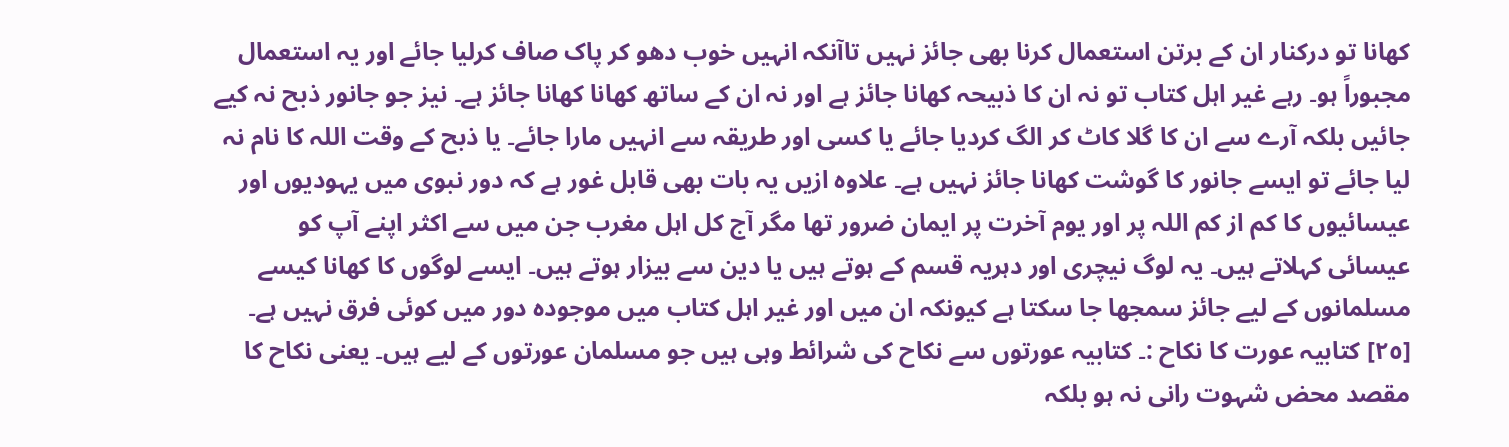کھانا تو درکنار ان کے برتن استعمال کرنا بھی جائز نہیں تاآنکہ انہیں خوب دھو کر پاک صاف کرلیا جائے اور یہ استعمال مجبوراً ہو۔ رہے غیر اہل کتاب تو نہ ان کا ذبیحہ کھانا جائز ہے اور نہ ان کے ساتھ کھانا کھانا جائز ہے۔ نیز جو جانور ذبح نہ کیے جائیں بلکہ آرے سے ان کا گلا کاٹ کر الگ کردیا جائے یا کسی اور طریقہ سے انہیں مارا جائے۔ یا ذبح کے وقت اللہ کا نام نہ لیا جائے تو ایسے جانور کا گوشت کھانا جائز نہیں ہے۔ علاوہ ازیں یہ بات بھی قابل غور ہے کہ دور نبوی میں یہودیوں اور عیسائیوں کا کم از کم اللہ پر اور یوم آخرت پر ایمان ضرور تھا مگر آج کل اہل مغرب جن میں سے اکثر اپنے آپ کو عیسائی کہلاتے ہیں۔ یہ لوگ نیچری اور دہریہ قسم کے ہوتے ہیں یا دین سے بیزار ہوتے ہیں۔ ایسے لوگوں کا کھانا کیسے مسلمانوں کے لیے جائز سمجھا جا سکتا ہے کیونکہ ان میں اور غیر اہل کتاب میں موجودہ دور میں کوئی فرق نہیں ہے۔ [٢٥] کتابیہ عورت کا نکاح :۔ کتابیہ عورتوں سے نکاح کی شرائط وہی ہیں جو مسلمان عورتوں کے لیے ہیں۔ یعنی نکاح کا مقصد محض شہوت رانی نہ ہو بلکہ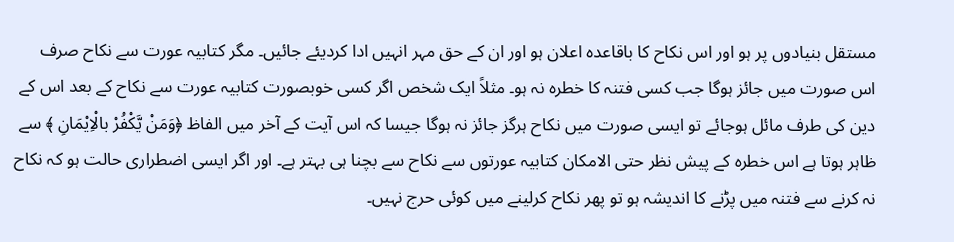مستقل بنیادوں پر ہو اور اس نکاح کا باقاعدہ اعلان ہو اور ان کے حق مہر انہیں ادا کردیئے جائیں۔ مگر کتابیہ عورت سے نکاح صرف اس صورت میں جائز ہوگا جب کسی فتنہ کا خطرہ نہ ہو۔ مثلاً ایک شخص اگر کسی خوبصورت کتابیہ عورت سے نکاح کے بعد اس کے دین کی طرف مائل ہوجائے تو ایسی صورت میں نکاح ہرگز جائز نہ ہوگا جیسا کہ اس آیت کے آخر میں الفاظ ﴿وَمَنْ یَّکْفُرْ بالْاِیْمَانِ ﴾ سے ظاہر ہوتا ہے اس خطرہ کے پیش نظر حتی الامکان کتابیہ عورتوں سے نکاح سے بچنا ہی بہتر ہے۔ اور اگر ایسی اضطراری حالت ہو کہ نکاح نہ کرنے سے فتنہ میں پڑنے کا اندیشہ ہو تو پھر نکاح کرلینے میں کوئی حرج نہیں۔